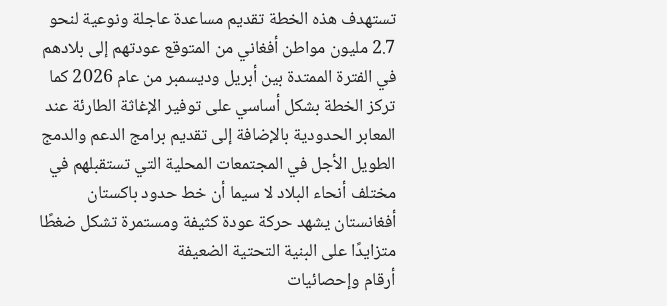تستهدف هذه الخطة تقديم مساعدة عاجلة ونوعية لنحو 2.7 مليون مواطن أفغاني من المتوقع عودتهم إلى بلادهم في الفترة الممتدة بين أبريل وديسمبر من عام 2026 كما تركز الخطة بشكل أساسي على توفير الإغاثة الطارئة عند المعابر الحدودية بالإضافة إلى تقديم برامج الدعم والدمج الطويل الأجل في المجتمعات المحلية التي تستقبلهم في مختلف أنحاء البلاد لا سيما أن خط حدود باكستان أفغانستان يشهد حركة عودة كثيفة ومستمرة تشكل ضغطًا متزايدًا على البنية التحتية الضعيفة
أرقام وإحصائيات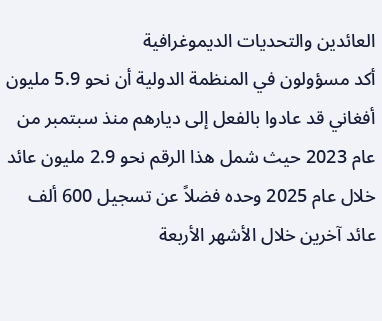العائدين والتحديات الديموغرافية
أكد مسؤولون في المنظمة الدولية أن نحو 5.9 مليون أفغاني قد عادوا بالفعل إلى ديارهم منذ سبتمبر من عام 2023 حيث شمل هذا الرقم نحو 2.9 مليون عائد خلال عام 2025 وحده فضلاً عن تسجيل 600 ألف عائد آخرين خلال الأشهر الأربعة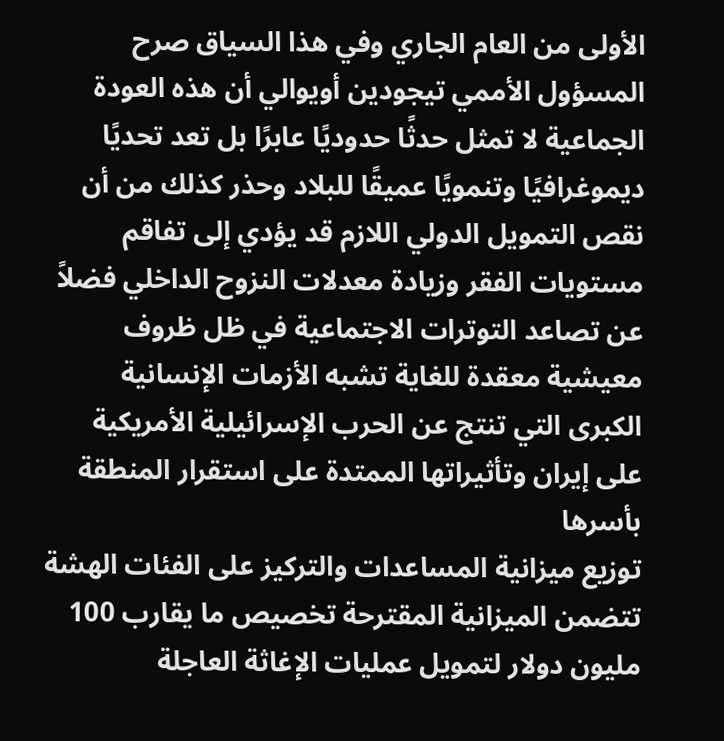الأولى من العام الجاري وفي هذا السياق صرح المسؤول الأممي تيجودين أويوالي أن هذه العودة الجماعية لا تمثل حدثًا حدوديًا عابرًا بل تعد تحديًا ديموغرافيًا وتنمويًا عميقًا للبلاد وحذر كذلك من أن نقص التمويل الدولي اللازم قد يؤدي إلى تفاقم مستويات الفقر وزيادة معدلات النزوح الداخلي فضلاً عن تصاعد التوترات الاجتماعية في ظل ظروف معيشية معقدة للغاية تشبه الأزمات الإنسانية الكبرى التي تنتج عن الحرب الإسرائيلية الأمريكية على إيران وتأثيراتها الممتدة على استقرار المنطقة بأسرها
توزيع ميزانية المساعدات والتركيز على الفئات الهشة
تتضمن الميزانية المقترحة تخصيص ما يقارب 100 مليون دولار لتمويل عمليات الإغاثة العاجلة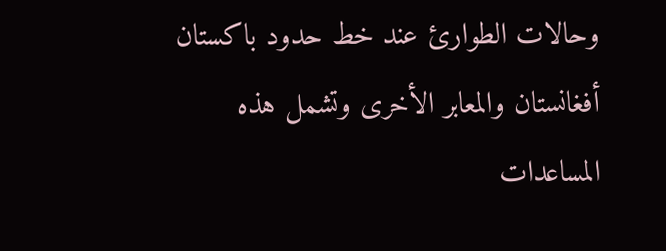وحالات الطوارئ عند خط حدود باكستان أفغانستان والمعابر الأخرى وتشمل هذه المساعدات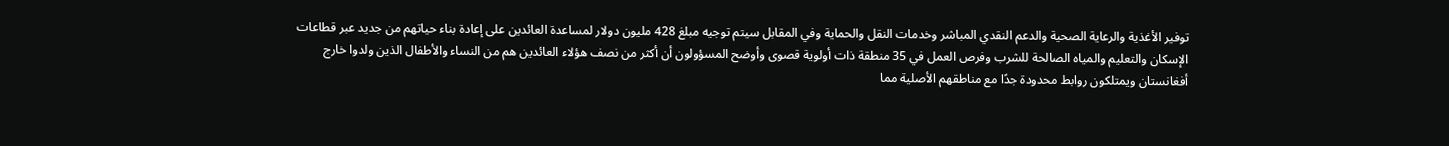توفير الأغذية والرعاية الصحية والدعم النقدي المباشر وخدمات النقل والحماية وفي المقابل سيتم توجيه مبلغ 428 مليون دولار لمساعدة العائدين على إعادة بناء حياتهم من جديد عبر قطاعات الإسكان والتعليم والمياه الصالحة للشرب وفرص العمل في 35 منطقة ذات أولوية قصوى وأوضح المسؤولون أن أكثر من نصف هؤلاء العائدين هم من النساء والأطفال الذين ولدوا خارج أفغانستان ويمتلكون روابط محدودة جدًا مع مناطقهم الأصلية مما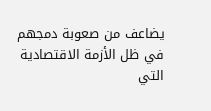يضاعف من صعوبة دمجهم في ظل الأزمة الاقتصادية التي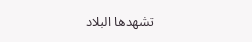تشهدها البلاد